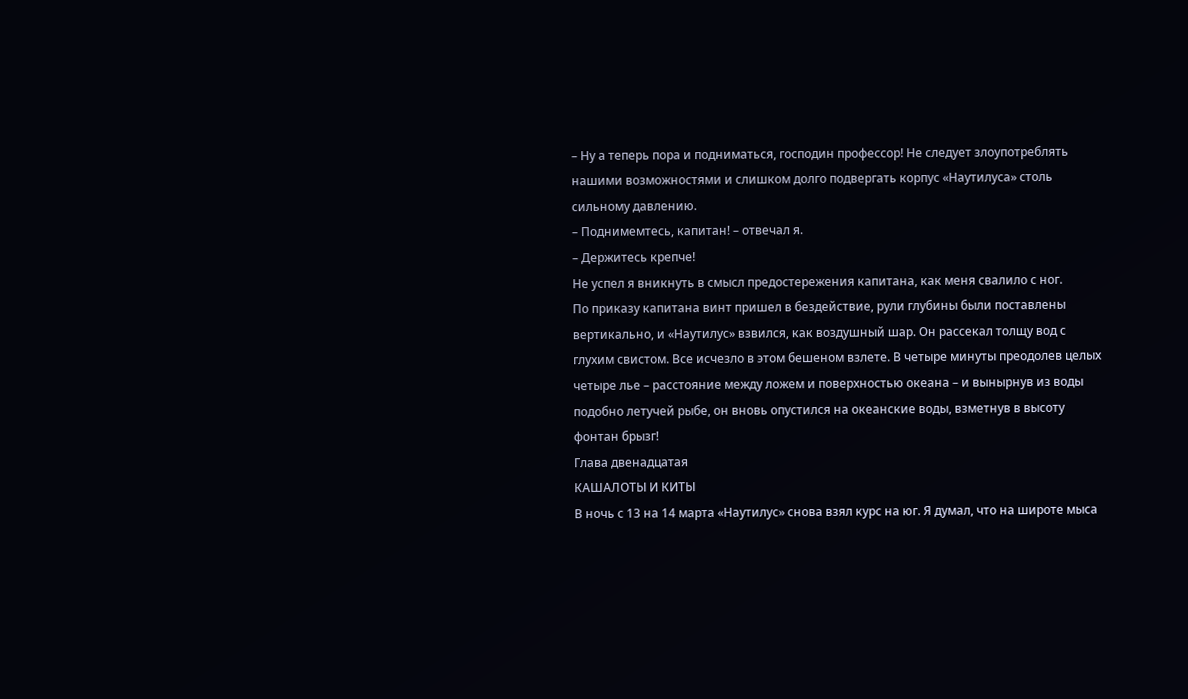– Ну а теперь пора и подниматься, господин профессор! Не следует злоупотреблять нашими возможностями и слишком долго подвергать корпус «Наутилуса» столь сильному давлению.
– Поднимемтесь, капитан! – отвечал я.
– Держитесь крепче!
Не успел я вникнуть в смысл предостережения капитана, как меня свалило с ног.
По приказу капитана винт пришел в бездействие, рули глубины были поставлены вертикально, и «Наутилус» взвился, как воздушный шар. Он рассекал толщу вод с глухим свистом. Все исчезло в этом бешеном взлете. В четыре минуты преодолев целых четыре лье – расстояние между ложем и поверхностью океана – и вынырнув из воды подобно летучей рыбе, он вновь опустился на океанские воды, взметнув в высоту фонтан брызг!
Глава двенадцатая
КАШАЛОТЫ И КИТЫ
В ночь с 13 на 14 марта «Наутилус» снова взял курс на юг. Я думал, что на широте мыса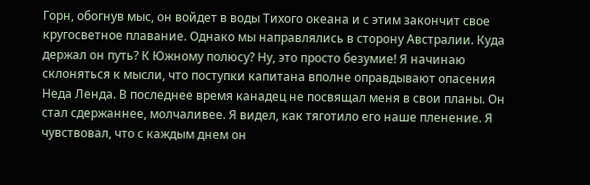Горн, обогнув мыс, он войдет в воды Тихого океана и с этим закончит свое кругосветное плавание. Однако мы направлялись в сторону Австралии. Куда держал он путь? К Южному полюсу? Ну, это просто безумие! Я начинаю склоняться к мысли, что поступки капитана вполне оправдывают опасения Неда Ленда. В последнее время канадец не посвящал меня в свои планы. Он стал сдержаннее, молчаливее. Я видел, как тяготило его наше пленение. Я чувствовал, что с каждым днем он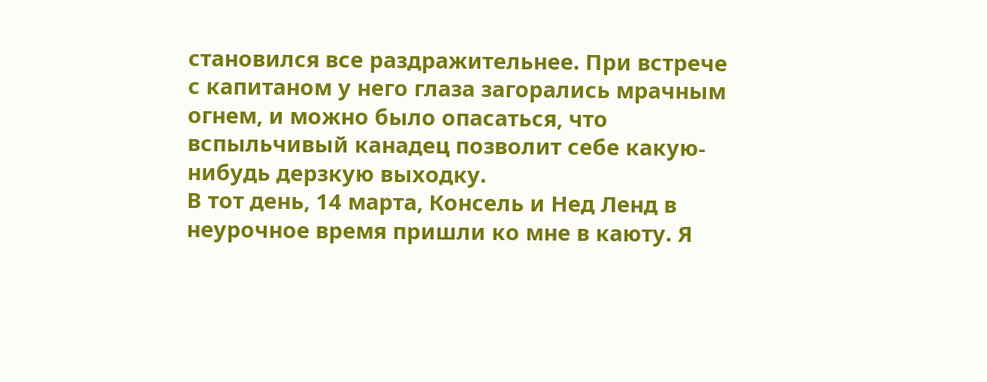становился все раздражительнее. При встрече с капитаном у него глаза загорались мрачным огнем, и можно было опасаться, что вспыльчивый канадец позволит себе какую-нибудь дерзкую выходку.
В тот день, 14 марта, Консель и Нед Ленд в неурочное время пришли ко мне в каюту. Я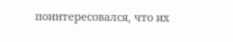поинтересовался, что их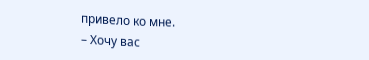привело ко мне.
– Хочу вас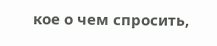кое о чем спросить,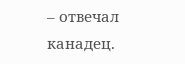– отвечал канадец.